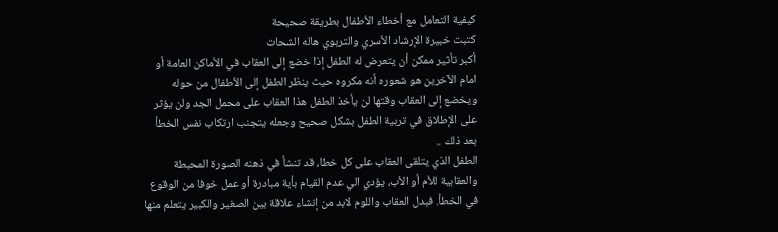كيفية التعامل مع أخطاء الأطفال بطريقة صحيحة
كتبت خبيرة الإرشاد الأسري والتربوي هاله الشحات
أكبر تأثير ممكن أن يتعرض له الطفل إذا خضع إلى العقاب في الأماكن العامة أو امام الآخرين هو شعوره أنه مكروه حيث ينظر الطفل إلى الأطفال من حوله
ويخضع إلى العقاب وقتها لن يأخذ الطفل هذا العقاب على محمل الجد ولن يؤثر على الإطلاق في تربية الطفل بشكل صحيح وجعله يتجنب ارتكاب نفس الخطأ بعد ذلك ..
الطفل الذي يتلقى العقاب على كل خطا، قد تنشأ في ذهنه الصورة المحبطة والعقابية للأم أو الأب، يؤدي الي عدم القيام بأية مبادرة أو عمل خوفا من الوقوع في الخطأ. فبدل العقاب واللوم لابد من إنشاء علاقة بين الصغير والكبير يتعلم منها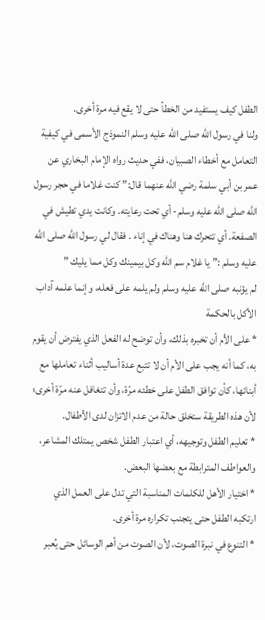الطفل كيف يستفيد من الخطأ حتى لا يقع فيه مرة أخرى.
ولنا في رسول الله صلى الله عليه وسلم النموذج الأسمى في كيفية التعامل مع أخطاء الصبيان، ففي حديث رواه الإمام البخاري عن عمر بن أبي سلمة رضي الله عنهما قال:” كنت غلاما في حجر رسول الله صلى الله عليه وسلم- أي تحت رعايته. وكانت يدي تطيش في الصفعة. أي تتحرك هنا وهناك في إناء . فقال لي رسول الله صلى الله عليه وسلم :” يا غلام سم الله وكل بيمينك وكل مما يليك ”
لم يؤنبه صلى الله عليه وسلم ولم يلمه على فعله، وإنما علمه آداب الأكل بالحكمة
* على الأم أن تخبره بذلك، وأن توضح له الفعل الذي يفترض أن يقوم به، كما أنه يجب على الأم أن لا تتبع عدة أساليب أثناء تعاملها مع أبنائها، كأن توافق الطفل على خطئه مرّة، وأن تتغافل عنه مرّة أخرى؛ لأن هذه الطريقة ستخلق حالة من عدم الاتزان لدى الأطفال.
* تعليم الطفل وتوجيهه، أي اعتبار الطفل شخص يمتلك المشاعر، والعواطف المترابطة مع بعضها البعض.
* اختيار الأهل للكلمات المناسبة التي تدل على العمل الذي ارتكبه الطفل حتى يتجنب تكراره مرة أخرى.
* التنوع في نبرة الصوت، لأن الصوت من أهم الوسائل حتى يُعبر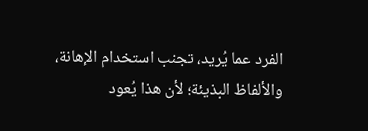الفرد عما يُريد، تجنب استخدام الإهانة، والألفاظ البذيئة؛ لأن هذا يُعود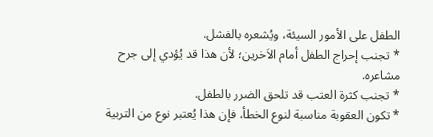الطفل على الأمور السيئة، ويُشعره بالفشل.
* تجنب إحراج الطفل أمام الاَخرين؛ لأن هذا قد يُؤدي إلى جرح مشاعره.
* تجنب كثرة العتب قد تلحق الضرر بالطفل.
* تكون العقوبة مناسبة لنوع الخطأ، فإن هذا يُعتبر نوع من التربية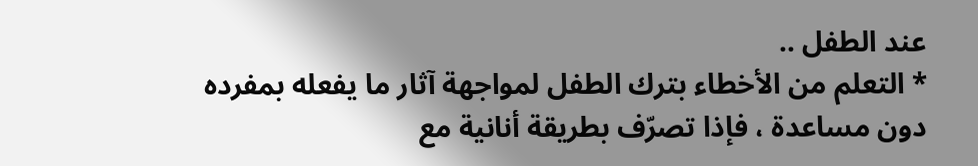عند الطفل ..
* التعلم من الأخطاء بترك الطفل لمواجهة آثار ما يفعله بمفرده دون مساعدة ، فإذا تصرّف بطريقة أنانية مع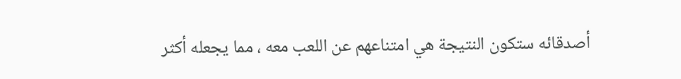أصدقائه ستكون النتيجة هي امتناعهم عن اللعب معه ، مما يجعله أكثر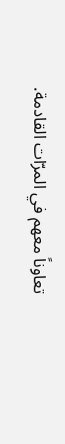تعاوناً معهم في المرّات القادمة.